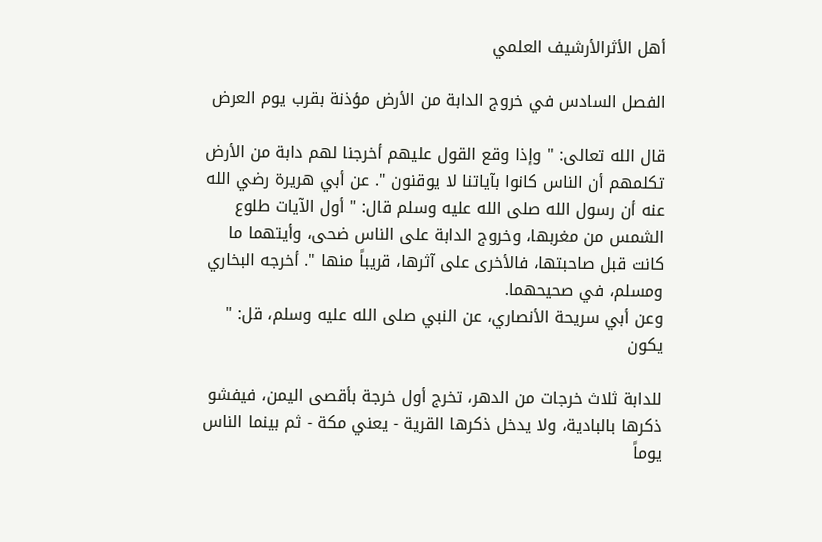أهل الأثرالأرشيف العلمي

الفصل السادس في خروج الدابة من الأرض مؤذنة بقرب يوم العرض

قال الله تعالى: " وإذا وقع القول عليهم أخرجنا لهم دابة من الأرض تكلمهم أن الناس كانوا بآياتنا لا يوقنون ". عن أبي هريرة رضي الله عنه أن رسول الله صلى الله عليه وسلم قال: " أول الآيات طلوع الشمس من مغربها، وخروج الدابة على الناس ضحى، وأيتهما ما كانت قبل صاحبتها، فالأخرى على آثرها، قريباً منها ". أخرجه البخاري ومسلم، في صحيحهما.
وعن أبي سريحة الأنصاري، عن النبي صلى الله عليه وسلم، قل: " يكون

للدابة ثلاث خرجات من الدهر، تخرج أول خرجة بأقصى اليمن، فيفشو ذكرها بالبادية، ولا يدخل ذكرها القرية - يعني مكة - ثم بينما الناس يوماً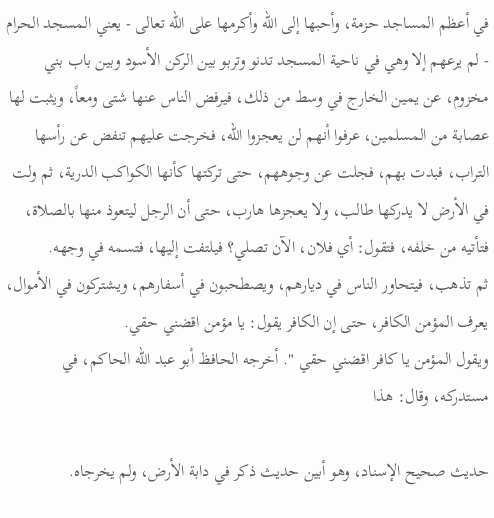في أعظم المساجد حزمة، وأحبها إلى الله وأكرمها على الله تعالى - يعني المسجد الحرام - لم يرعهم إلا وهي في ناحية المسجد تدنو وتربو بين الركن الأسود وبين باب بني مخزوم، عن يمين الخارج في وسط من ذلك، فيرفض الناس عنها شتى ومعاً، ويثبت لها عصابة من المسلمين، عرفوا أنهم لن يعجزوا الله، فخرجت عليهم تنفض عن رأسها التراب، فبدت بهم، فجلت عن وجوههم، حتى تركتها كأنها الكواكب الدرية، ثم ولت في الأرض لا يدركها طالب، ولا يعجزها هارب، حتى أن الرجل ليتعوذ منها بالصلاة، فتأتيه من خلفه، فتقول: أي فلان، الآن تصلي؟ فيلتفت إليها، فتسمه في وجهه.
ثم تذهب، فيتحاور الناس في ديارهم، ويصطحبون في أسفارهم، ويشتركون في الأموال، يعرف المؤمن الكافر، حتى إن الكافر يقول: يا مؤمن اقضني حقي.
ويقول المؤمن يا كافر اقضني حقي ". أخرجه الحافظ أبو عبد الله الحاكم، في مستدركه، وقال: هذا

حديث صحيح الإسناد، وهو أبين حديث ذكر في دابة الأرض، ولم يخرجاه.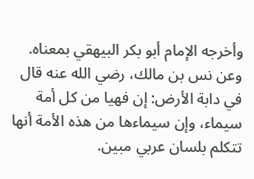وأخرجه الإمام أبو بكر البيهقي بمعناه.
وعن نس بن مالك، رضي الله عنه قال في دابة الأرض: إن فهيا من كل أمة سيماء، وإن سيماءها من هذه الأمة أنها تتكلم بلسان عربي مبين.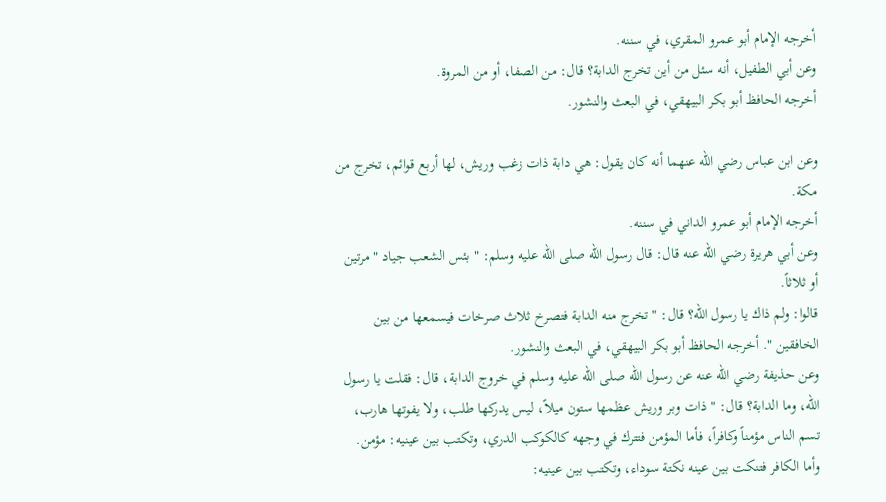أخرجه الإمام أبو عمرو المقري، في سننه.
وعن أبي الطفيل، أنه سئل من أين تخرج الدابة؟ قال: من الصفا، أو من المروة.
أخرجه الحافظ أبو بكر البيهقي، في البعث والنشور.

وعن ابن عباس رضي الله عنهما أنه كان يقول: هي دابة ذات زغب وريش، لها أربع قوائم، تخرج من مكة.
أخرجه الإمام أبو عمرو الداني في سننه.
وعن أبي هريرة رضي الله عنه قال: قال رسول الله صلى الله عليه وسلم: " بئس الشعب جياد " مرتين أو ثلاثاً.
قالوا: ولم ذاك يا رسول الله؟ قال: " تخرج منه الدابة فتصرخ ثلاث صرخات فيسمعها من بين الخافقين ". أخرجه الحافظ أبو بكر البيهقي، في البعث والنشور.
وعن حذيفة رضي الله عنه عن رسول الله صلى الله عليه وسلم في خروج الدابة، قال: فقلت يا رسول الله، وما الدابة؟ قال: " ذات وبر وريش عظمها ستون ميلاً، ليس يدركها طلب، ولا يفوتها هارب، تسم الناس مؤمناً وكافراً، فأما المؤمن فتترك في وجهه كالكوكب الدري، وتكتب بين عينيه: مؤمن.
وأما الكافر فتنكت بين عينه نكتة سوداء، وتكتب بين عينيه: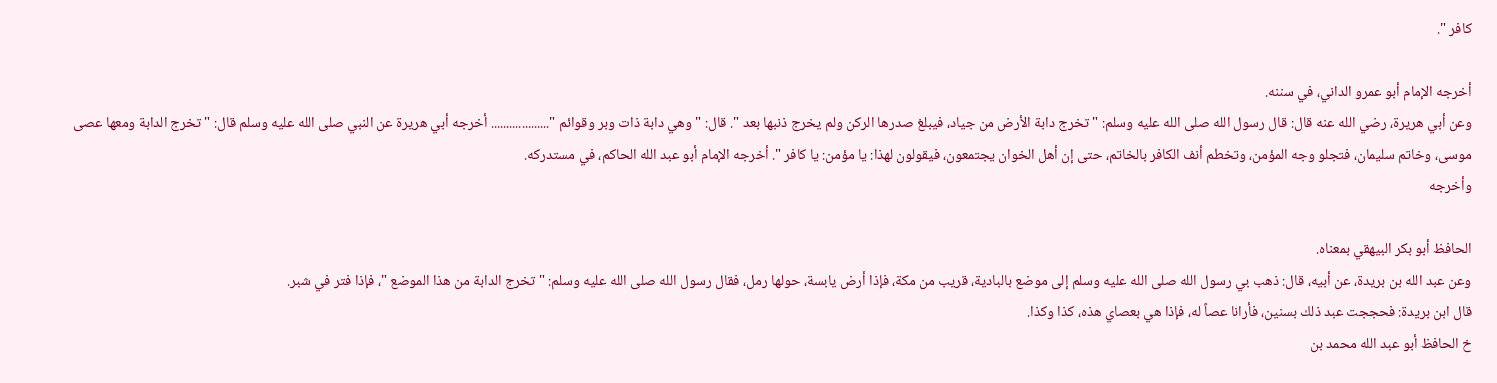كافر ".

أخرجه الإمام أبو عمرو الداني، في سننه.
وعن أبي هريرة، رضي الله عنه قال: قال رسول الله صلى الله عليه وسلم: " تخرج دابة الأرض من جياد، فيبلغ صدرها الركن ولم يخرج ذنبها بعد ". قال: " وهي دابة ذات وبر وقوائم "................... أخرجه أبي هريرة عن النبي صلى الله عليه وسلم قال: " تخرج الدابة ومعها عصى موسى، وخاتم سليمان، فتجلو وجه المؤمن، وتخطم أنف الكافر بالخاتم، حتى إن أهل الخوان يجتمعون، فيقولون لهذا: يا مؤمن: يا كافر ". أخرجه الإمام أبو عبد الله الحاكم، في مستدركه.
وأخرجه

الحافظ أبو بكر البيهقي بمعناه.
وعن عبد الله بن بريدة، عن أبيه، قال: ذهب بي رسول الله صلى الله عليه وسلم إلى موضع بالبادية، قريب من مكة، فإذا أرض يابسة، حولها رمل، فقال رسول الله صلى الله عليه وسلم: " تخرج الدابة من هذا الموضع "، فإذا فتر في شبر.
قال ابن بريدة: فحججت عبد ذلك بسنين، فأرانا عصاً له، فإذا هي بعصاي هذه، كذا وكذا.
خ الحافظ أبو عبد الله محمد بن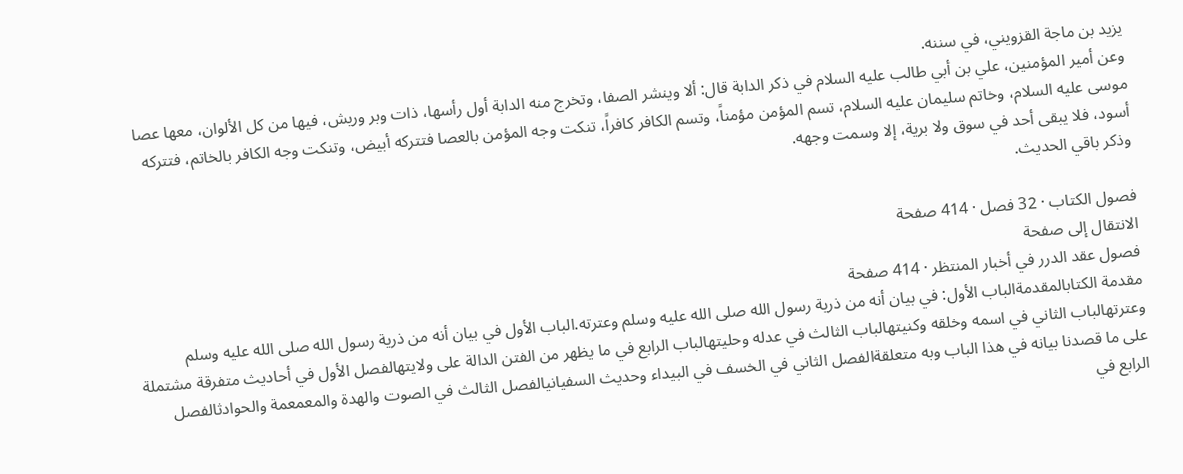يزيد بن ماجة القزويني، في سننه.
وعن أمير المؤمنين، علي بن أبي طالب عليه السلام في ذكر الدابة قال: ألا وينشر الصفا، وتخرج منه الدابة أول رأسها، ذات وبر وريش، فيها من كل الألوان، معها عصا موسى عليه السلام، وخاتم سليمان عليه السلام، تسم المؤمن مؤمناً، وتسم الكافر كافراً، تنكت وجه المؤمن بالعصا فتتركه أبيض، وتنكت وجه الكافر بالخاتم، فتتركه أسود، فلا يبقى أحد في سوق ولا برية، إلا وسمت وجهه.
وذكر باقي الحديث.

فصول الكتاب · 32 فصل · 414 صفحة
الانتقال إلى صفحة
فصول عقد الدرر في أخبار المنتظر · 414 صفحة
مقدمة الكتابالمقدمةالباب الأول: في بيان أنه من ذرية رسول الله صلى الله عليه وسلم وعترته.الباب الأول في بيان أنه من ذرية رسول الله صلى الله عليه وسلم وعترتهالباب الثاني في اسمه وخلقه وكنيتهالباب الثالث في عدله وحليتهالباب الرابع في ما يظهر من الفتن الدالة على ولايتهالفصل الأول في أحاديث متفرقة مشتملة على ما قصدنا بيانه في هذا الباب وبه متعلقةالفصل الثاني في الخسف في البيداء وحديث السفيانيالفصل الثالث في الصوت والهدة والمعمعمة والحوادثالفصل الرابع في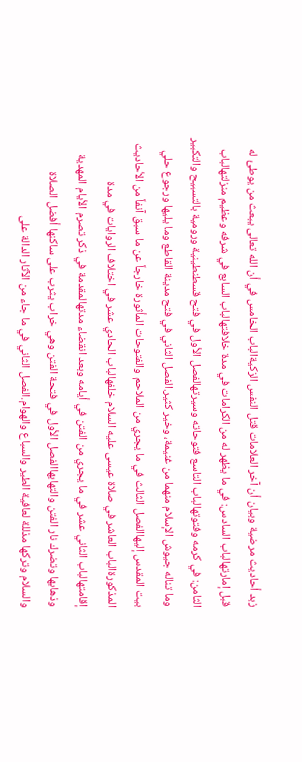زبد أحاديث مرضية وبيان أن آخر العلامات قتل النفس الزكيةالباب الخامس في أن الله تعالى يبعث من يوطئ له قبل إمارتهالباب السادس: في ما يظهر له من الكرامات في مدة خلافتهالباب السابع في شرفه وعظيم منزلتهالباب الثامن: في كرمه وفتوتهالباب التاسع فتوحاته وسيرتهالفصل الأول في فتح قسطنطينية ورومية بالتسبيح والتكبير وما تناله جيوش الإسلام منهما من غنيمة، وخير كثير.الفصل الثاني في فتح مدينة القاطع وما يليها ورجوع حلي بيت المقدس إليهاالفصل الثالث في ما يجري من الملاحم والفتوحات المأثورة خارجاً عن ما سبق آنفاً من الأحاديث المذكورةالباب العاشر في صلاة عيسى عليه السلام خلفهالباب الحادي عشر في اختلاف الروايات في مدة إقامتهالباب الثاني عشر في ما يجري من الفتن في أيامه وبعد انقضاء مدتهالمقدمة في ذكر تصرم الأيام المهدية وذهابها وتضرك نار الفتن والتهابهاالفصل الأول في فتحة الفتن وهي خراب يثرب على ساكنها أفضل الصلاة والسلام وتركها مذللة لعافية الطير والسباع والهوام.الفصل الثاني في ما جاء من الآثار الدالة على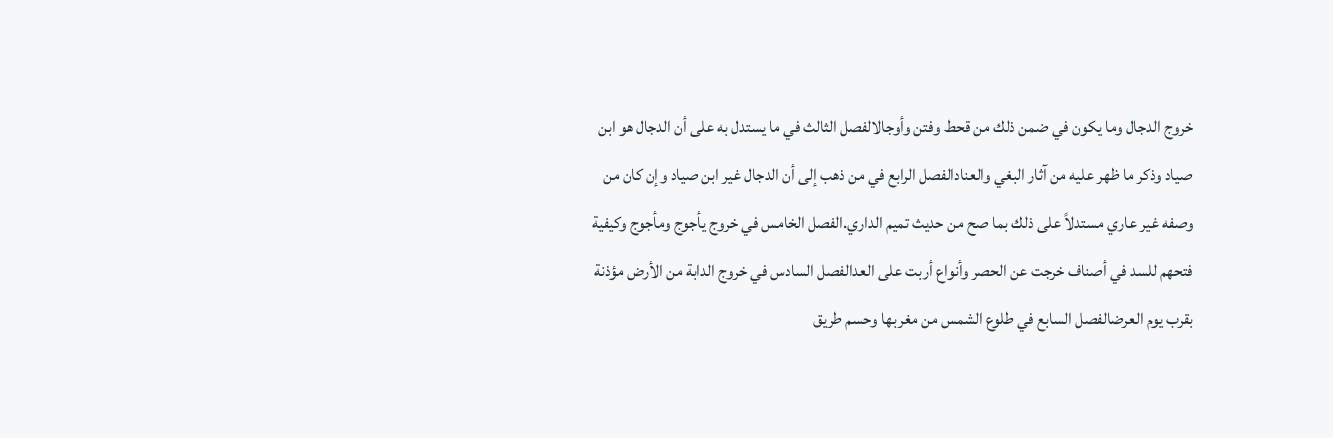خروج الدجال وما يكون في ضمن ذلك من قحط وفتن وأوجالالفصل الثالث في ما يستدل به على أن الدجال هو ابن صياد وذكر ما ظهر عليه من آثار البغي والعنادالفصل الرابع في من ذهب إلى أن الدجال غير ابن صياد وإن كان من وصفه غير عاري مستدلاً على ذلك بما صح من حديث تميم الداري.الفصل الخامس في خروج يأجوج ومأجوج وكيفية فتحهم للسد في أصناف خرجت عن الحصر وأنواع أربت على العدالفصل السادس في خروج الدابة من الأرض مؤذنة بقرب يوم العرضالفصل السابع في طلوع الشمس من مغربها وحسم طريق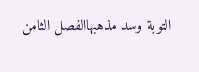التوبة وسد مذهبهاالفصل الثامن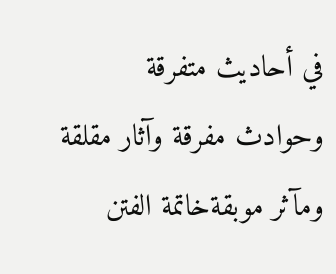في أحاديث متفرقة وحوادث مفرقة وآثار مقلقة ومآثر موبقةخاتمة الفتن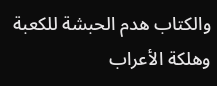والكتاب هدم الحبشة للكعبة وهلكة الأعراب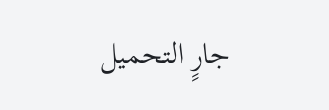جارٍ التحميل